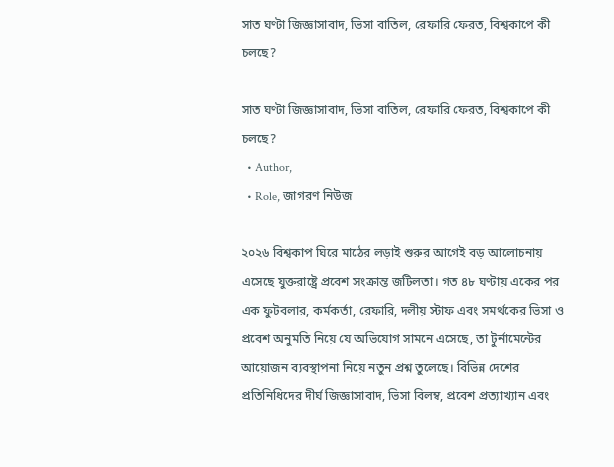সাত ঘণ্টা জিজ্ঞাসাবাদ, ভিসা বাতিল, রেফারি ফেরত, বিশ্বকাপে কী চলছে?

সাত ঘণ্টা জিজ্ঞাসাবাদ, ভিসা বাতিল, রেফারি ফেরত, বিশ্বকাপে কী চলছে?
  • Author,
  • Role, জাগরণ নিউজ

২০২৬ বিশ্বকাপ ঘিরে মাঠের লড়াই শুরুর আগেই বড় আলোচনায় এসেছে যুক্তরাষ্ট্রে প্রবেশ সংক্রান্ত জটিলতা। গত ৪৮ ঘণ্টায় একের পর এক ফুটবলার, কর্মকর্তা, রেফারি, দলীয় স্টাফ এবং সমর্থকের ভিসা ও প্রবেশ অনুমতি নিয়ে যে অভিযোগ সামনে এসেছে, তা টুর্নামেন্টের আয়োজন ব্যবস্থাপনা নিয়ে নতুন প্রশ্ন তুলেছে। বিভিন্ন দেশের প্রতিনিধিদের দীর্ঘ জিজ্ঞাসাবাদ, ভিসা বিলম্ব, প্রবেশ প্রত্যাখ্যান এবং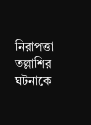নিরাপত্তা তল্লাশির ঘটনাকে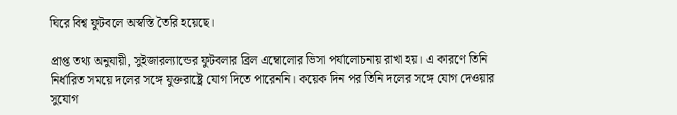ঘিরে বিশ্ব ফুটবলে অস্বস্তি তৈরি হয়েছে।

প্রাপ্ত তথ্য অনুযায়ী, সুইজারল্যান্ডের ফুটবলার ব্রিল এম্বোলোর ভিসা পর্যালোচনায় রাখা হয়। এ কারণে তিনি নির্ধারিত সময়ে দলের সঙ্গে যুক্তরাষ্ট্রে যোগ দিতে পারেননি। কয়েক দিন পর তিনি দলের সঙ্গে যোগ দেওয়ার সুযোগ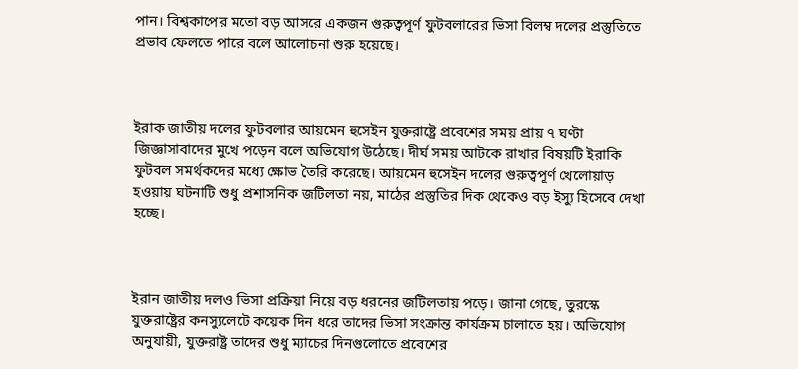পান। বিশ্বকাপের মতো বড় আসরে একজন গুরুত্বপূর্ণ ফুটবলারের ভিসা বিলম্ব দলের প্রস্তুতিতে প্রভাব ফেলতে পারে বলে আলোচনা শুরু হয়েছে।



ইরাক জাতীয় দলের ফুটবলার আয়মেন হুসেইন যুক্তরাষ্ট্রে প্রবেশের সময় প্রায় ৭ ঘণ্টা জিজ্ঞাসাবাদের মুখে পড়েন বলে অভিযোগ উঠেছে। দীর্ঘ সময় আটকে রাখার বিষয়টি ইরাকি ফুটবল সমর্থকদের মধ্যে ক্ষোভ তৈরি করেছে। আয়মেন হুসেইন দলের গুরুত্বপূর্ণ খেলোয়াড় হওয়ায় ঘটনাটি শুধু প্রশাসনিক জটিলতা নয়, মাঠের প্রস্তুতির দিক থেকেও বড় ইস্যু হিসেবে দেখা হচ্ছে।



ইরান জাতীয় দলও ভিসা প্রক্রিয়া নিয়ে বড় ধরনের জটিলতায় পড়ে। জানা গেছে, তুরস্কে যুক্তরাষ্ট্রের কনস্যুলেটে কয়েক দিন ধরে তাদের ভিসা সংক্রান্ত কার্যক্রম চালাতে হয়। অভিযোগ অনুযায়ী, যুক্তরাষ্ট্র তাদের শুধু ম্যাচের দিনগুলোতে প্রবেশের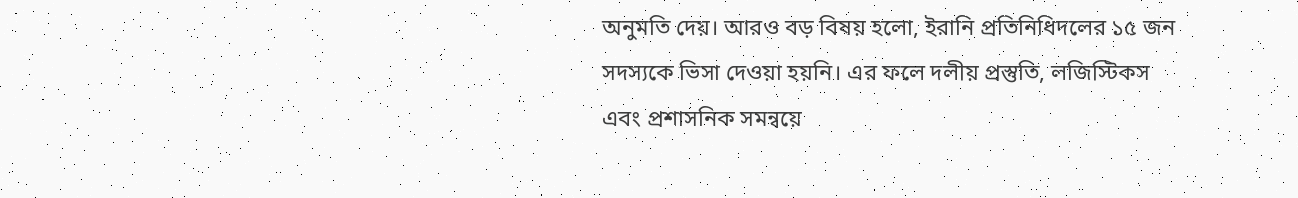অনুমতি দেয়। আরও বড় বিষয় হলো, ইরানি প্রতিনিধিদলের ১৫ জন সদস্যকে ভিসা দেওয়া হয়নি। এর ফলে দলীয় প্রস্তুতি, লজিস্টিকস এবং প্রশাসনিক সমন্বয়ে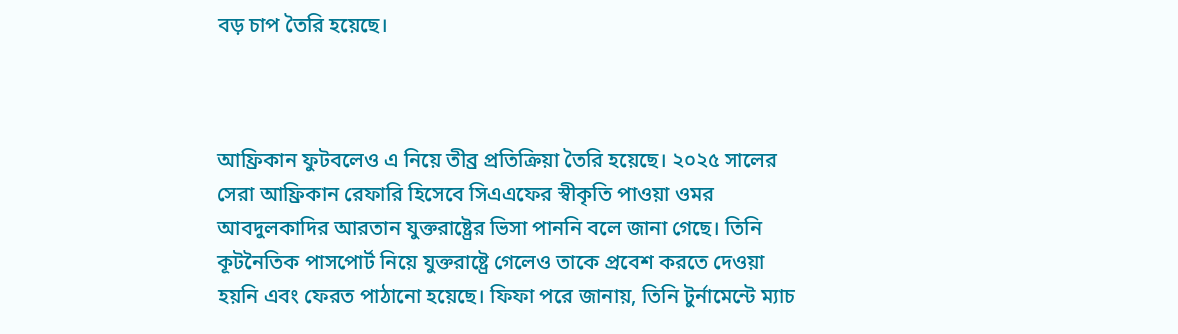বড় চাপ তৈরি হয়েছে।



আফ্রিকান ফুটবলেও এ নিয়ে তীব্র প্রতিক্রিয়া তৈরি হয়েছে। ২০২৫ সালের সেরা আফ্রিকান রেফারি হিসেবে সিএএফের স্বীকৃতি পাওয়া ওমর আবদুলকাদির আরতান যুক্তরাষ্ট্রের ভিসা পাননি বলে জানা গেছে। তিনি কূটনৈতিক পাসপোর্ট নিয়ে যুক্তরাষ্ট্রে গেলেও তাকে প্রবেশ করতে দেওয়া হয়নি এবং ফেরত পাঠানো হয়েছে। ফিফা পরে জানায়, তিনি টুর্নামেন্টে ম্যাচ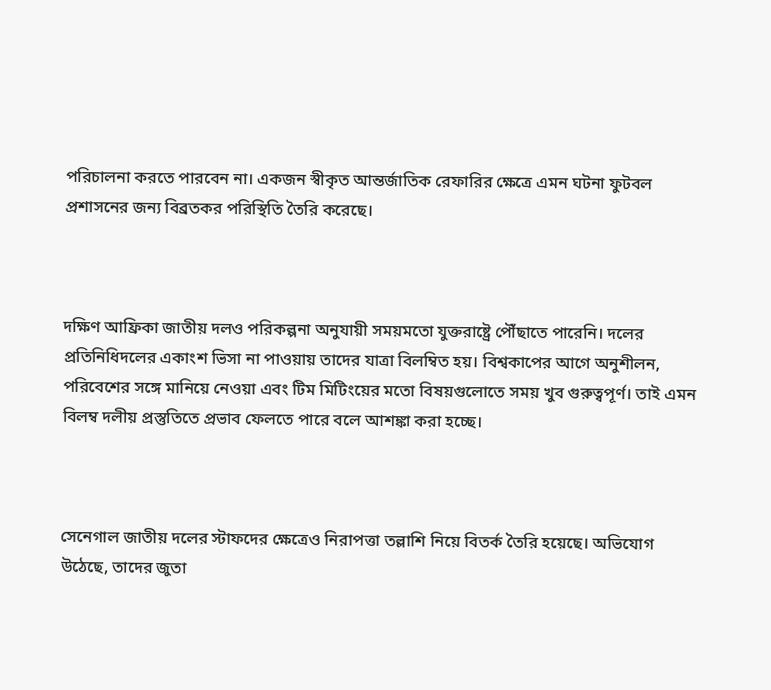পরিচালনা করতে পারবেন না। একজন স্বীকৃত আন্তর্জাতিক রেফারির ক্ষেত্রে এমন ঘটনা ফুটবল প্রশাসনের জন্য বিব্রতকর পরিস্থিতি তৈরি করেছে।



দক্ষিণ আফ্রিকা জাতীয় দলও পরিকল্পনা অনুযায়ী সময়মতো যুক্তরাষ্ট্রে পৌঁছাতে পারেনি। দলের প্রতিনিধিদলের একাংশ ভিসা না পাওয়ায় তাদের যাত্রা বিলম্বিত হয়। বিশ্বকাপের আগে অনুশীলন, পরিবেশের সঙ্গে মানিয়ে নেওয়া এবং টিম মিটিংয়ের মতো বিষয়গুলোতে সময় খুব গুরুত্বপূর্ণ। তাই এমন বিলম্ব দলীয় প্রস্তুতিতে প্রভাব ফেলতে পারে বলে আশঙ্কা করা হচ্ছে।



সেনেগাল জাতীয় দলের স্টাফদের ক্ষেত্রেও নিরাপত্তা তল্লাশি নিয়ে বিতর্ক তৈরি হয়েছে। অভিযোগ উঠেছে, তাদের জুতা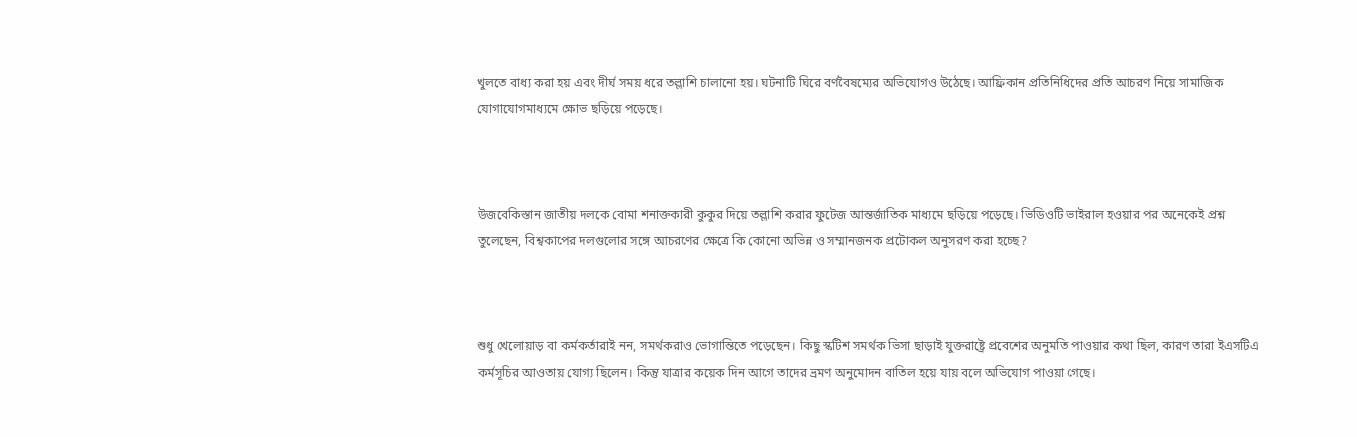খুলতে বাধ্য করা হয় এবং দীর্ঘ সময় ধরে তল্লাশি চালানো হয়। ঘটনাটি ঘিরে বর্ণবৈষম্যের অভিযোগও উঠেছে। আফ্রিকান প্রতিনিধিদের প্রতি আচরণ নিয়ে সামাজিক যোগাযোগমাধ্যমে ক্ষোভ ছড়িয়ে পড়েছে।



উজবেকিস্তান জাতীয় দলকে বোমা শনাক্তকারী কুকুর দিয়ে তল্লাশি করার ফুটেজ আন্তর্জাতিক মাধ্যমে ছড়িয়ে পড়েছে। ভিডিওটি ভাইরাল হওয়ার পর অনেকেই প্রশ্ন তুলেছেন, বিশ্বকাপের দলগুলোর সঙ্গে আচরণের ক্ষেত্রে কি কোনো অভিন্ন ও সম্মানজনক প্রটোকল অনুসরণ করা হচ্ছে?



শুধু খেলোয়াড় বা কর্মকর্তারাই নন, সমর্থকরাও ভোগান্তিতে পড়েছেন। কিছু স্কটিশ সমর্থক ভিসা ছাড়াই যুক্তরাষ্ট্রে প্রবেশের অনুমতি পাওয়ার কথা ছিল, কারণ তারা ইএসটিএ কর্মসূচির আওতায় যোগ্য ছিলেন। কিন্তু যাত্রার কয়েক দিন আগে তাদের ভ্রমণ অনুমোদন বাতিল হয়ে যায় বলে অভিযোগ পাওয়া গেছে।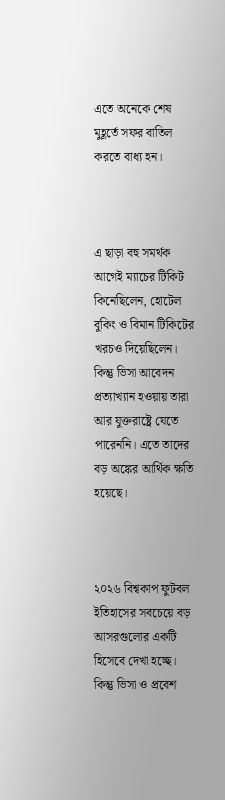এতে অনেকে শেষ মুহূর্তে সফর বাতিল করতে বাধ্য হন।



এ ছাড়া বহু সমর্থক আগেই ম্যাচের টিকিট কিনেছিলেন, হোটেল বুকিং ও বিমান টিকিটের খরচও দিয়েছিলেন। কিন্তু ভিসা আবেদন প্রত্যাখ্যান হওয়ায় তারা আর যুক্তরাষ্ট্রে যেতে পারেননি। এতে তাদের বড় অঙ্কের আর্থিক ক্ষতি হয়েছে।



২০২৬ বিশ্বকাপ ফুটবল ইতিহাসের সবচেয়ে বড় আসরগুলোর একটি হিসেবে দেখা হচ্ছে। কিন্তু ভিসা ও প্রবেশ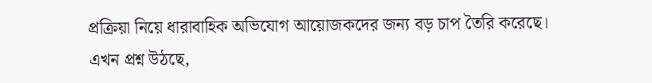প্রক্রিয়া নিয়ে ধারাবাহিক অভিযোগ আয়োজকদের জন্য বড় চাপ তৈরি করেছে। এখন প্রশ্ন উঠছে,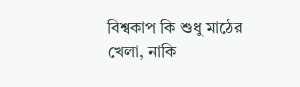বিশ্বকাপ কি শুধু মাঠের খেলা, নাকি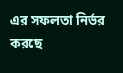এর সফলতা নির্ভর করছে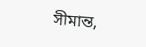সীমান্ত,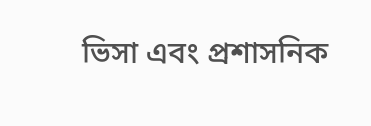ভিসা এবং প্রশাসনিক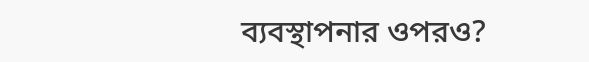ব্যবস্থাপনার ওপরও?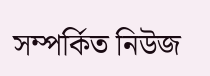সম্পর্কিত নিউজ